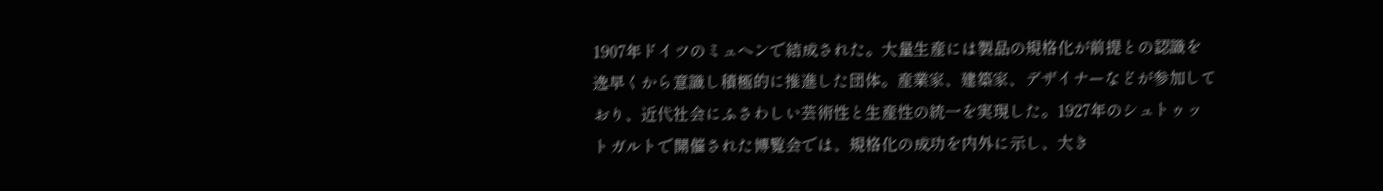1907年ドイツのミュヘンで結成された。大量生産には製品の規格化が前提との認識を逸早くから意識し積極的に推進した団体。産業家、建築家、デザイナーなどが参加しており、近代社会にふさわしい芸術性と生産性の統一を実現した。1927年のシュトゥットガルトで開催された博覧会では、規格化の成功を内外に示し、大き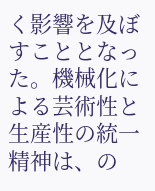く影響を及ぼすこととなった。機械化による芸術性と生産性の統一精神は、の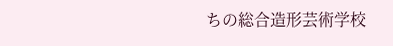ちの総合造形芸術学校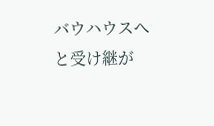バウハウスへと受け継が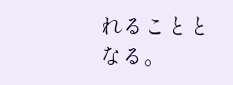れることとなる。